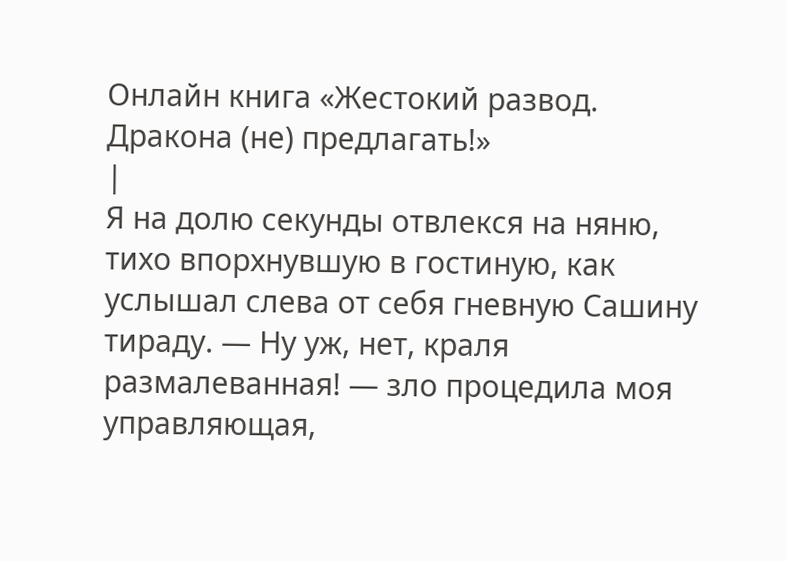Онлайн книга «Жестокий развод. Дракона (не) предлагать!»
|
Я на долю секунды отвлекся на няню, тихо впорхнувшую в гостиную, как услышал слева от себя гневную Сашину тираду. — Ну уж, нет, краля размалеванная! — зло процедила моя управляющая,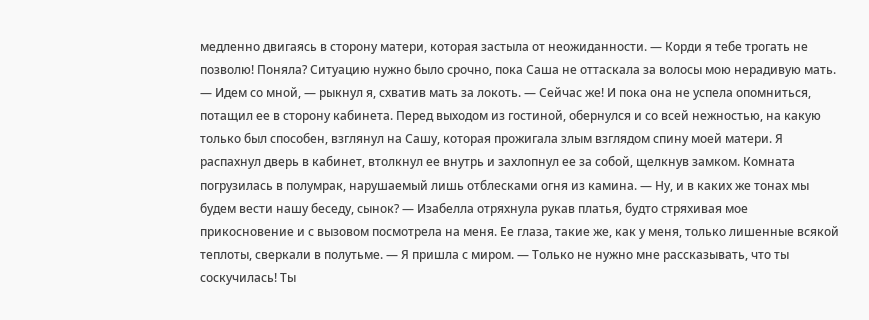медленно двигаясь в сторону матери, которая застыла от неожиданности. — Корди я тебе трогать не позволю! Поняла? Ситуацию нужно было срочно, пока Саша не оттаскала за волосы мою нерадивую мать. — Идем со мной, — рыкнул я, схватив мать за локоть. — Сейчас же! И пока она не успела опомниться, потащил ее в сторону кабинета. Перед выходом из гостиной, обернулся и со всей нежностью, на какую только был способен, взглянул на Сашу, которая прожигала злым взглядом спину моей матери. Я распахнул дверь в кабинет, втолкнул ее внутрь и захлопнул ее за собой, щелкнув замком. Комната погрузилась в полумрак, нарушаемый лишь отблесками огня из камина. — Ну, и в каких же тонах мы будем вести нашу беседу, сынок? — Изабелла отряхнула рукав платья, будто стряхивая мое прикосновение и с вызовом посмотрела на меня. Ее глаза, такие же, как у меня, только лишенные всякой теплоты, сверкали в полутьме. — Я пришла с миром. — Только не нужно мне рассказывать, что ты соскучилась! Ты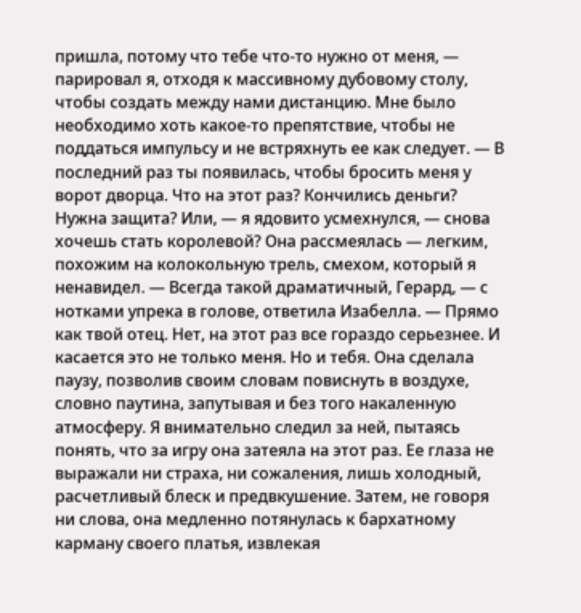пришла, потому что тебе что-то нужно от меня, — парировал я, отходя к массивному дубовому столу, чтобы создать между нами дистанцию. Мне было необходимо хоть какое-то препятствие, чтобы не поддаться импульсу и не встряхнуть ее как следует. — В последний раз ты появилась, чтобы бросить меня у ворот дворца. Что на этот раз? Кончились деньги? Нужна защита? Или, — я ядовито усмехнулся, — снова хочешь стать королевой? Она рассмеялась — легким, похожим на колокольную трель, смехом, который я ненавидел. — Всегда такой драматичный, Герард, — с нотками упрека в голове, ответила Изабелла. — Прямо как твой отец. Нет, на этот раз все гораздо серьезнее. И касается это не только меня. Но и тебя. Она сделала паузу, позволив своим словам повиснуть в воздухе, словно паутина, запутывая и без того накаленную атмосферу. Я внимательно следил за ней, пытаясь понять, что за игру она затеяла на этот раз. Ее глаза не выражали ни страха, ни сожаления, лишь холодный, расчетливый блеск и предвкушение. Затем, не говоря ни слова, она медленно потянулась к бархатному карману своего платья, извлекая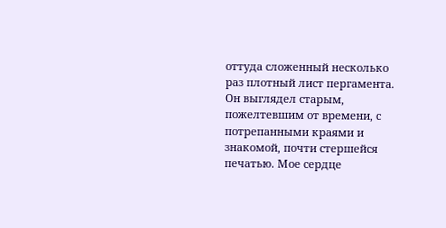оттуда сложенный несколько раз плотный лист пергамента. Он выглядел старым, пожелтевшим от времени, с потрепанными краями и знакомой, почти стершейся печатью. Мое сердце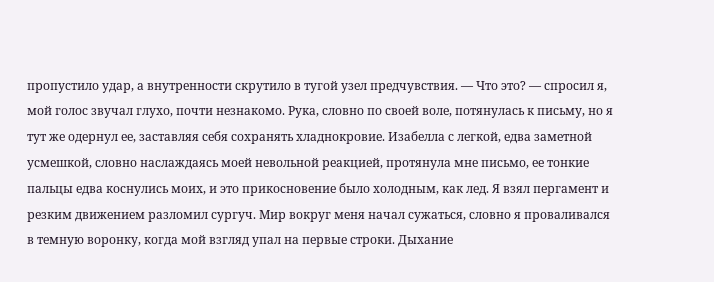пропустило удар, а внутренности скрутило в тугой узел предчувствия. — Что это? — спросил я, мой голос звучал глухо, почти незнакомо. Рука, словно по своей воле, потянулась к письму, но я тут же одернул ее, заставляя себя сохранять хладнокровие. Изабелла с легкой, едва заметной усмешкой, словно наслаждаясь моей невольной реакцией, протянула мне письмо, ее тонкие пальцы едва коснулись моих, и это прикосновение было холодным, как лед. Я взял пергамент и резким движением разломил сургуч. Мир вокруг меня начал сужаться, словно я проваливался в темную воронку, когда мой взгляд упал на первые строки. Дыхание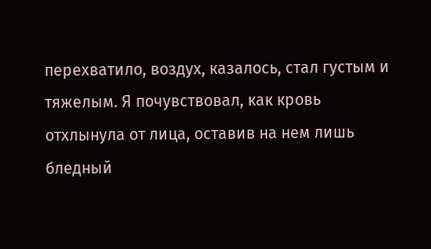перехватило, воздух, казалось, стал густым и тяжелым. Я почувствовал, как кровь отхлынула от лица, оставив на нем лишь бледный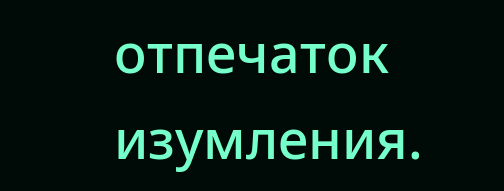отпечаток изумления.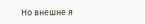Но внешне я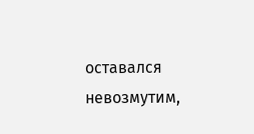оставался невозмутим,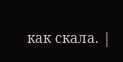как скала. |